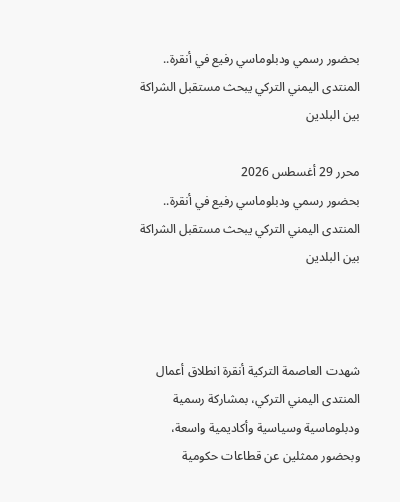بحضور رسمي ودبلوماسي رفيع في أنقرة.. المنتدى اليمني التركي يبحث مستقبل الشراكة بين البلدين

محرر 29 أغسطس 2026
بحضور رسمي ودبلوماسي رفيع في أنقرة.. المنتدى اليمني التركي يبحث مستقبل الشراكة بين البلدين



شهدت العاصمة التركية أنقرة انطلاق أعمال المنتدى اليمني التركي، بمشاركة رسمية ودبلوماسية وسياسية وأكاديمية واسعة، وبحضور ممثلين عن قطاعات حكومية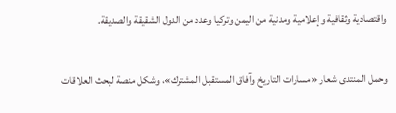واقتصادية وثقافية وإعلامية ومدنية من اليمن وتركيا وعدد من الدول الشقيقة والصديقة.

وحمل المنتدى شعار «مسارات التاريخ وآفاق المستقبل المشترك»، وشكل منصة لبحث العلاقات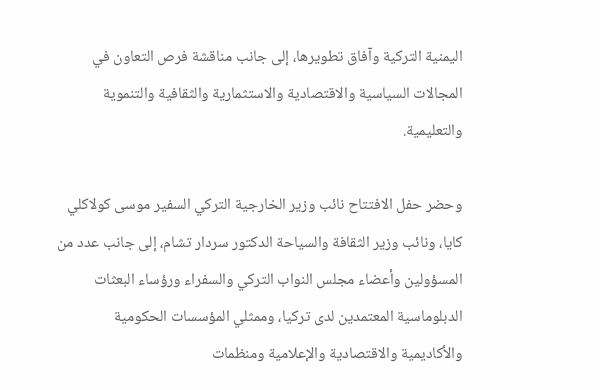اليمنية التركية وآفاق تطويرها، إلى جانب مناقشة فرص التعاون في المجالات السياسية والاقتصادية والاستثمارية والثقافية والتنموية والتعليمية.

وحضر حفل الافتتاح نائب وزير الخارجية التركي السفير موسى كولاكلي كايا، ونائب وزير الثقافة والسياحة الدكتور سردار تشام، إلى جانب عدد من المسؤولين وأعضاء مجلس النواب التركي والسفراء ورؤساء البعثات الدبلوماسية المعتمدين لدى تركيا، وممثلي المؤسسات الحكومية والأكاديمية والاقتصادية والإعلامية ومنظمات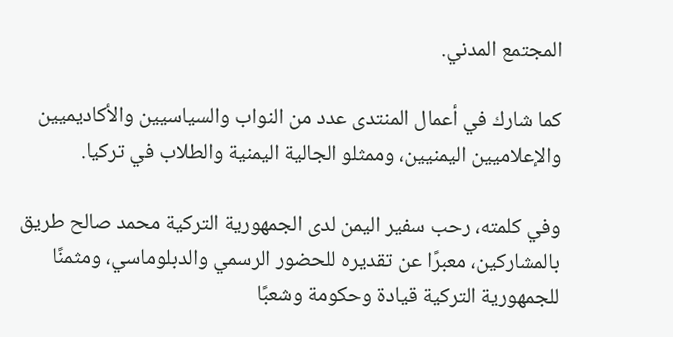المجتمع المدني.

كما شارك في أعمال المنتدى عدد من النواب والسياسيين والأكاديميين والإعلاميين اليمنيين، وممثلو الجالية اليمنية والطلاب في تركيا.

وفي كلمته، رحب سفير اليمن لدى الجمهورية التركية محمد صالح طريق بالمشاركين، معبرًا عن تقديره للحضور الرسمي والدبلوماسي، ومثمنًا للجمهورية التركية قيادة وحكومة وشعبًا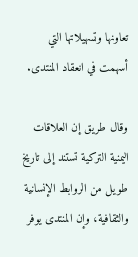تعاونها وتسهيلاتها التي أسهمت في انعقاد المنتدى.

وقال طريق إن العلاقات اليمنية التركية تستند إلى تاريخ طويل من الروابط الإنسانية والثقافية، وإن المنتدى يوفر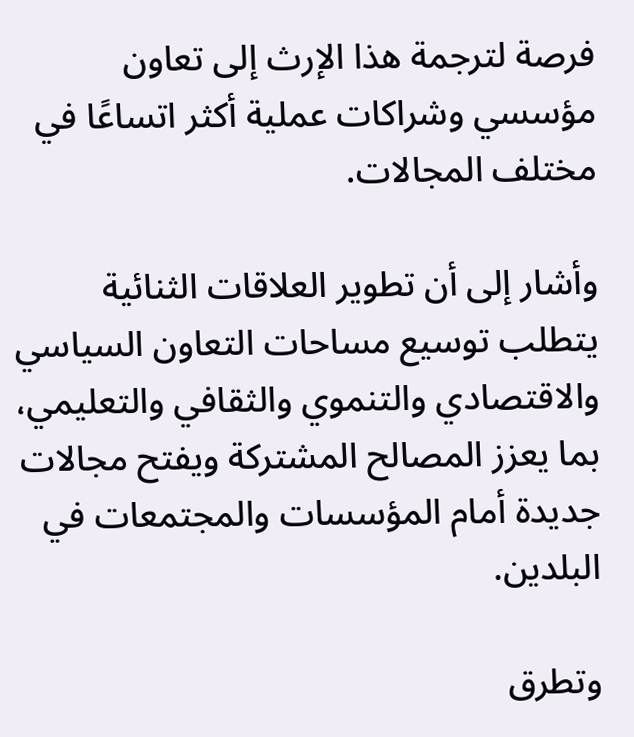فرصة لترجمة هذا الإرث إلى تعاون مؤسسي وشراكات عملية أكثر اتساعًا في مختلف المجالات.

وأشار إلى أن تطوير العلاقات الثنائية يتطلب توسيع مساحات التعاون السياسي والاقتصادي والتنموي والثقافي والتعليمي، بما يعزز المصالح المشتركة ويفتح مجالات جديدة أمام المؤسسات والمجتمعات في البلدين.

وتطرق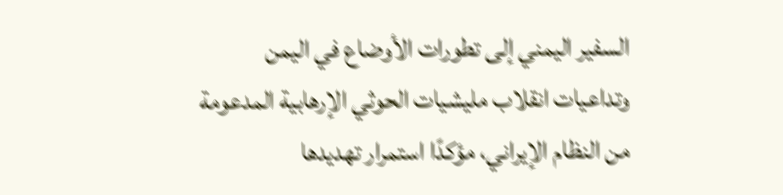السفير اليمني إلى تطورات الأوضاع في اليمن وتداعيات انقلاب مليشيات الحوثي الإرهابية المدعومة من النظام الإيراني، مؤكدًا استمرار تهديدها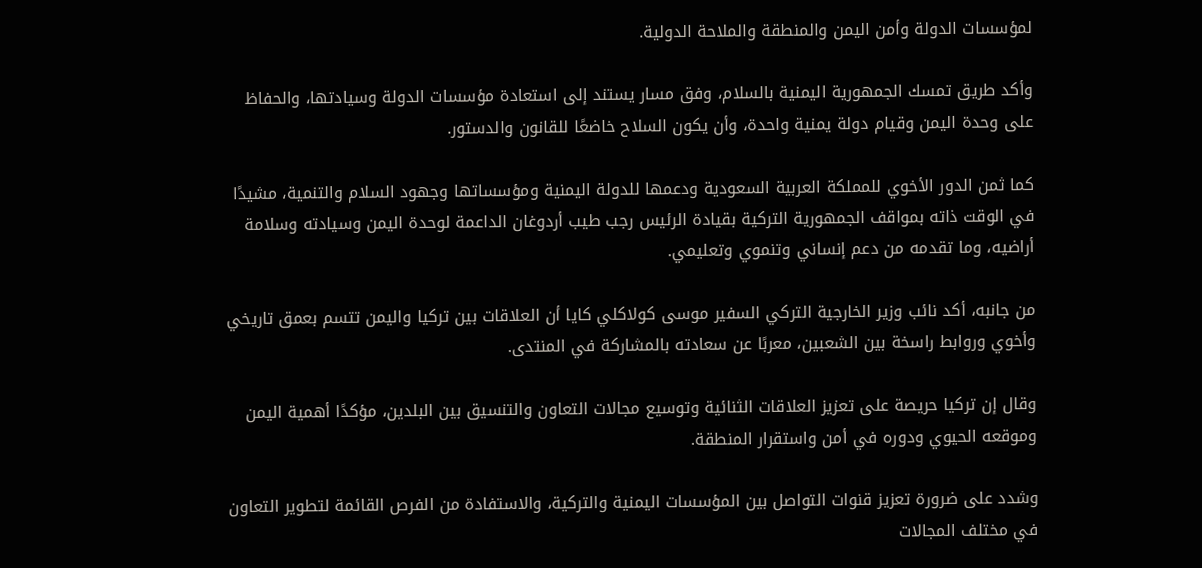لمؤسسات الدولة وأمن اليمن والمنطقة والملاحة الدولية.

وأكد طريق تمسك الجمهورية اليمنية بالسلام، وفق مسار يستند إلى استعادة مؤسسات الدولة وسيادتها، والحفاظ على وحدة اليمن وقيام دولة يمنية واحدة، وأن يكون السلاح خاضعًا للقانون والدستور.

كما ثمن الدور الأخوي للمملكة العربية السعودية ودعمها للدولة اليمنية ومؤسساتها وجهود السلام والتنمية، مشيدًا في الوقت ذاته بمواقف الجمهورية التركية بقيادة الرئيس رجب طيب أردوغان الداعمة لوحدة اليمن وسيادته وسلامة أراضيه، وما تقدمه من دعم إنساني وتنموي وتعليمي.

من جانبه، أكد نائب وزير الخارجية التركي السفير موسى كولاكلي كايا أن العلاقات بين تركيا واليمن تتسم بعمق تاريخي وأخوي وروابط راسخة بين الشعبين، معربًا عن سعادته بالمشاركة في المنتدى.

وقال إن تركيا حريصة على تعزيز العلاقات الثنائية وتوسيع مجالات التعاون والتنسيق بين البلدين، مؤكدًا أهمية اليمن وموقعه الحيوي ودوره في أمن واستقرار المنطقة.

وشدد على ضرورة تعزيز قنوات التواصل بين المؤسسات اليمنية والتركية، والاستفادة من الفرص القائمة لتطوير التعاون في مختلف المجالات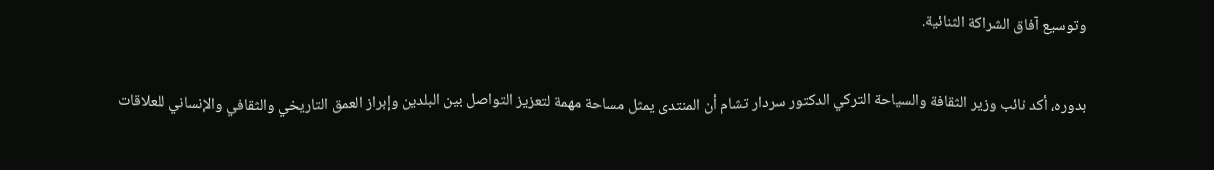وتوسيع آفاق الشراكة الثنائية.

بدوره، أكد نائب وزير الثقافة والسياحة التركي الدكتور سردار تشام أن المنتدى يمثل مساحة مهمة لتعزيز التواصل بين البلدين وإبراز العمق التاريخي والثقافي والإنساني للعلاقات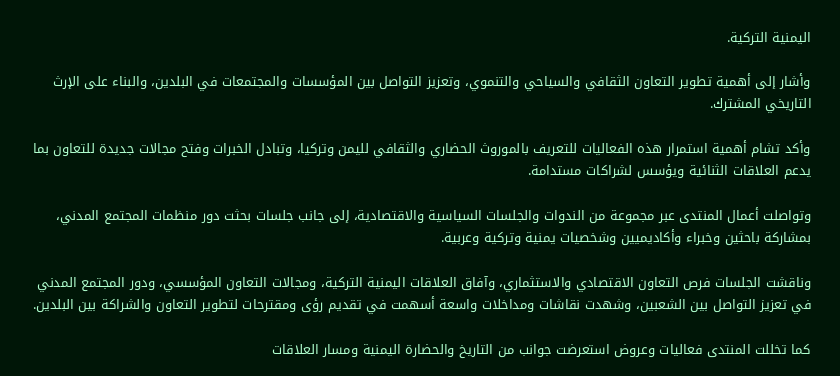اليمنية التركية.

وأشار إلى أهمية تطوير التعاون الثقافي والسياحي والتنموي، وتعزيز التواصل بين المؤسسات والمجتمعات في البلدين، والبناء على الإرث التاريخي المشترك.

وأكد تشام أهمية استمرار هذه الفعاليات للتعريف بالموروث الحضاري والثقافي لليمن وتركيا، وتبادل الخبرات وفتح مجالات جديدة للتعاون بما يدعم العلاقات الثنائية ويؤسس لشراكات مستدامة.

وتواصلت أعمال المنتدى عبر مجموعة من الندوات والجلسات السياسية والاقتصادية، إلى جانب جلسات بحثت دور منظمات المجتمع المدني، بمشاركة باحثين وخبراء وأكاديميين وشخصيات يمنية وتركية وعربية.

وناقشت الجلسات فرص التعاون الاقتصادي والاستثماري، وآفاق العلاقات اليمنية التركية، ومجالات التعاون المؤسسي، ودور المجتمع المدني في تعزيز التواصل بين الشعبين، وشهدت نقاشات ومداخلات واسعة أسهمت في تقديم رؤى ومقترحات لتطوير التعاون والشراكة بين البلدين.

كما تخللت المنتدى فعاليات وعروض استعرضت جوانب من التاريخ والحضارة اليمنية ومسار العلاقات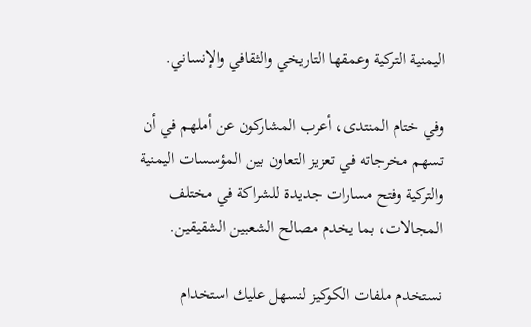اليمنية التركية وعمقها التاريخي والثقافي والإنساني.

وفي ختام المنتدى، أعرب المشاركون عن أملهم في أن تسهم مخرجاته في تعزيز التعاون بين المؤسسات اليمنية والتركية وفتح مسارات جديدة للشراكة في مختلف المجالات، بما يخدم مصالح الشعبين الشقيقين.

نستخدم ملفات الكوكيز لنسهل عليك استخدام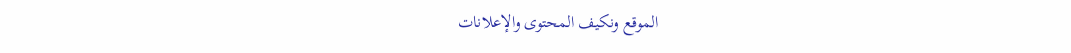الموقع ونكيف المحتوى والإعلانات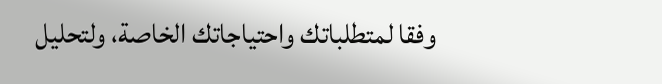وفقا لمتطلباتك واحتياجاتك الخاصة، ولتحليل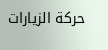حركة الزيارات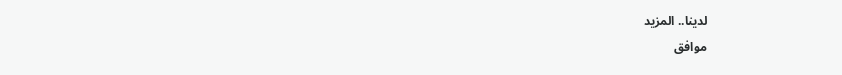لدينا.. المزيد
موافق